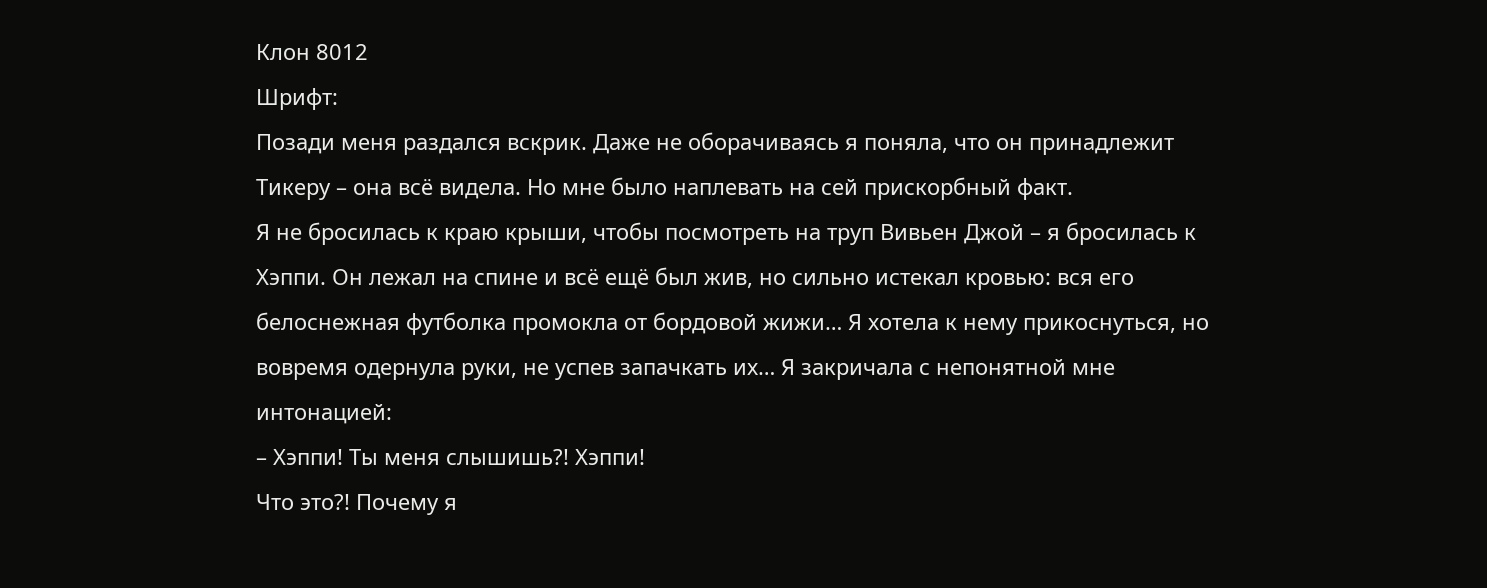Клон 8012
Шрифт:
Позади меня раздался вскрик. Даже не оборачиваясь я поняла, что он принадлежит Тикеру – она всё видела. Но мне было наплевать на сей прискорбный факт.
Я не бросилась к краю крыши, чтобы посмотреть на труп Вивьен Джой – я бросилась к Хэппи. Он лежал на спине и всё ещё был жив, но сильно истекал кровью: вся его белоснежная футболка промокла от бордовой жижи… Я хотела к нему прикоснуться, но вовремя одернула руки, не успев запачкать их… Я закричала с непонятной мне интонацией:
– Хэппи! Ты меня слышишь?! Хэппи!
Что это?! Почему я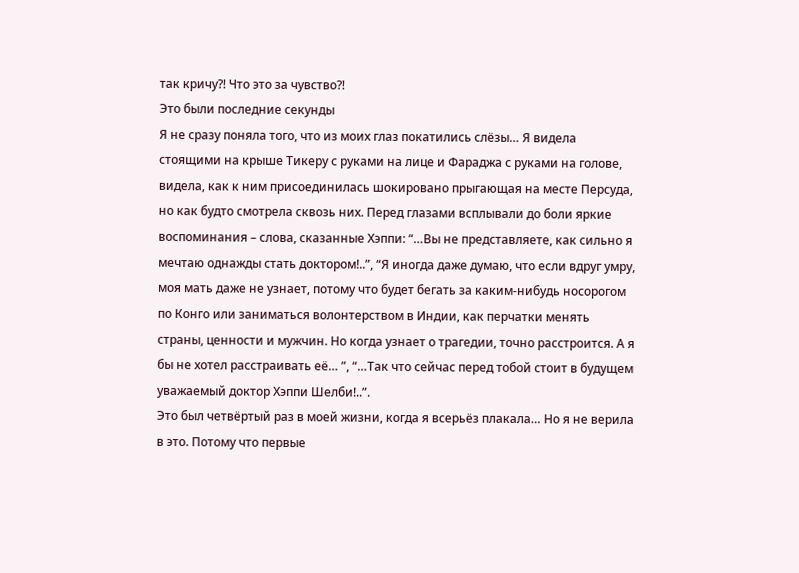так кричу?! Что это за чувство?!
Это были последние секунды
Я не сразу поняла того, что из моих глаз покатились слёзы… Я видела стоящими на крыше Тикеру с руками на лице и Фараджа с руками на голове, видела, как к ним присоединилась шокировано прыгающая на месте Персуда, но как будто смотрела сквозь них. Перед глазами всплывали до боли яркие воспоминания – слова, сказанные Хэппи: “…Вы не представляете, как сильно я мечтаю однажды стать доктором!..”, “Я иногда даже думаю, что если вдруг умру, моя мать даже не узнает, потому что будет бегать за каким-нибудь носорогом по Конго или заниматься волонтерством в Индии, как перчатки менять страны, ценности и мужчин. Но когда узнает о трагедии, точно расстроится. А я бы не хотел расстраивать её… ”, “…Так что сейчас перед тобой стоит в будущем уважаемый доктор Хэппи Шелби!..”.
Это был четвёртый раз в моей жизни, когда я всерьёз плакала… Но я не верила в это. Потому что первые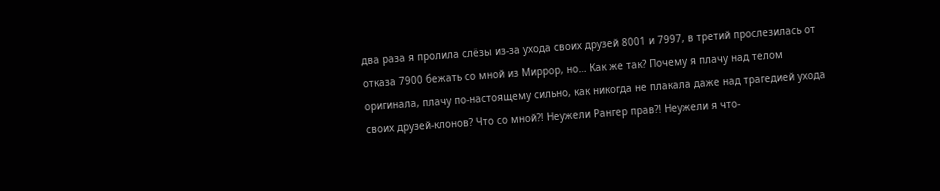два раза я пролила слёзы из-за ухода своих друзей 8001 и 7997, в третий прослезилась от отказа 7900 бежать со мной из Миррор, но… Как же так? Почему я плачу над телом оригинала, плачу по-настоящему сильно, как никогда не плакала даже над трагедией ухода своих друзей-клонов? Что со мной?! Неужели Рангер прав?! Неужели я что-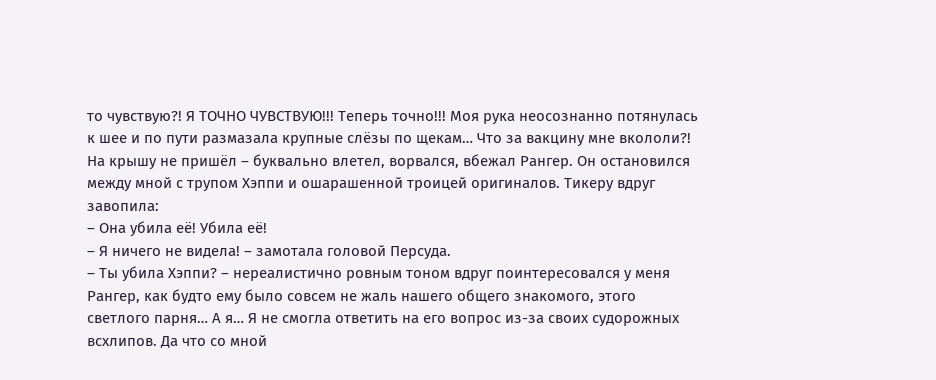то чувствую?! Я ТОЧНО ЧУВСТВУЮ!!! Теперь точно!!! Моя рука неосознанно потянулась к шее и по пути размазала крупные слёзы по щекам… Что за вакцину мне вкололи?!
На крышу не пришёл – буквально влетел, ворвался, вбежал Рангер. Он остановился между мной с трупом Хэппи и ошарашенной троицей оригиналов. Тикеру вдруг завопила:
– Она убила её! Убила её!
– Я ничего не видела! – замотала головой Персуда.
– Ты убила Хэппи? – нереалистично ровным тоном вдруг поинтересовался у меня Рангер, как будто ему было совсем не жаль нашего общего знакомого, этого светлого парня… А я… Я не смогла ответить на его вопрос из-за своих судорожных всхлипов. Да что со мной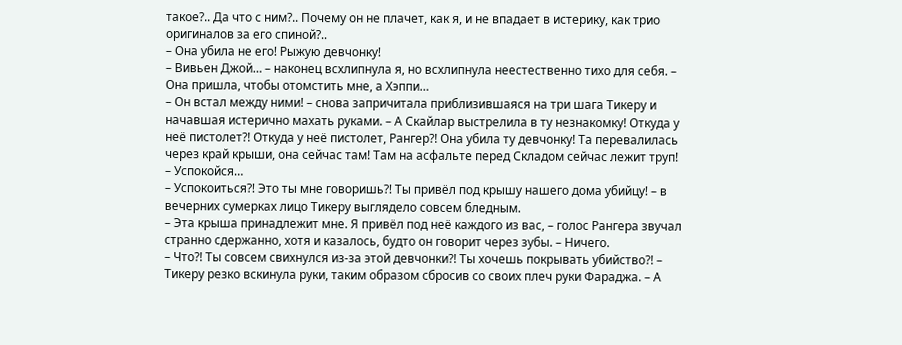такое?.. Да что с ним?.. Почему он не плачет, как я, и не впадает в истерику, как трио оригиналов за его спиной?..
– Она убила не его! Рыжую девчонку!
– Вивьен Джой… – наконец всхлипнула я, но всхлипнула неестественно тихо для себя. – Она пришла, чтобы отомстить мне, а Хэппи…
– Он встал между ними! – снова запричитала приблизившаяся на три шага Тикеру и начавшая истерично махать руками. – А Скайлар выстрелила в ту незнакомку! Откуда у неё пистолет?! Откуда у неё пистолет, Рангер?! Она убила ту девчонку! Та перевалилась через край крыши, она сейчас там! Там на асфальте перед Складом сейчас лежит труп!
– Успокойся…
– Успокоиться?! Это ты мне говоришь?! Ты привёл под крышу нашего дома убийцу! – в вечерних сумерках лицо Тикеру выглядело совсем бледным.
– Эта крыша принадлежит мне. Я привёл под неё каждого из вас, – голос Рангера звучал странно сдержанно, хотя и казалось, будто он говорит через зубы. – Ничего.
– Что?! Ты совсем свихнулся из-за этой девчонки?! Ты хочешь покрывать убийство?! – Тикеру резко вскинула руки, таким образом сбросив со своих плеч руки Фараджа. – А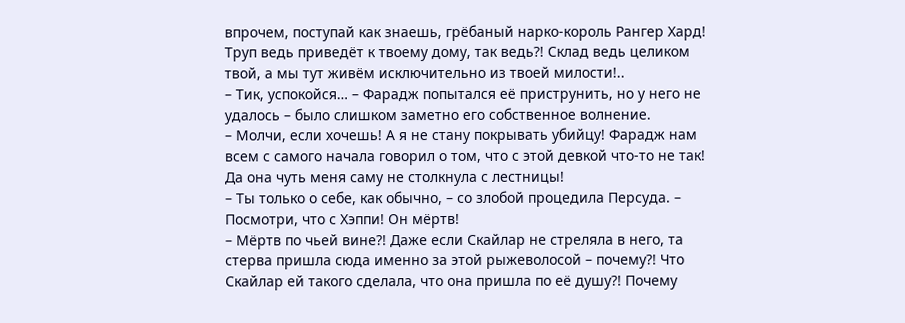впрочем, поступай как знаешь, грёбаный нарко-король Рангер Хард! Труп ведь приведёт к твоему дому, так ведь?! Склад ведь целиком твой, а мы тут живём исключительно из твоей милости!..
– Тик, успокойся… – Фарадж попытался её приструнить, но у него не удалось – было слишком заметно его собственное волнение.
– Молчи, если хочешь! А я не стану покрывать убийцу! Фарадж нам всем с самого начала говорил о том, что с этой девкой что-то не так! Да она чуть меня саму не столкнула с лестницы!
– Ты только о себе, как обычно, – со злобой процедила Персуда. – Посмотри, что с Хэппи! Он мёртв!
– Мёртв по чьей вине?! Даже если Скайлар не стреляла в него, та стерва пришла сюда именно за этой рыжеволосой – почему?! Что Скайлар ей такого сделала, что она пришла по её душу?! Почему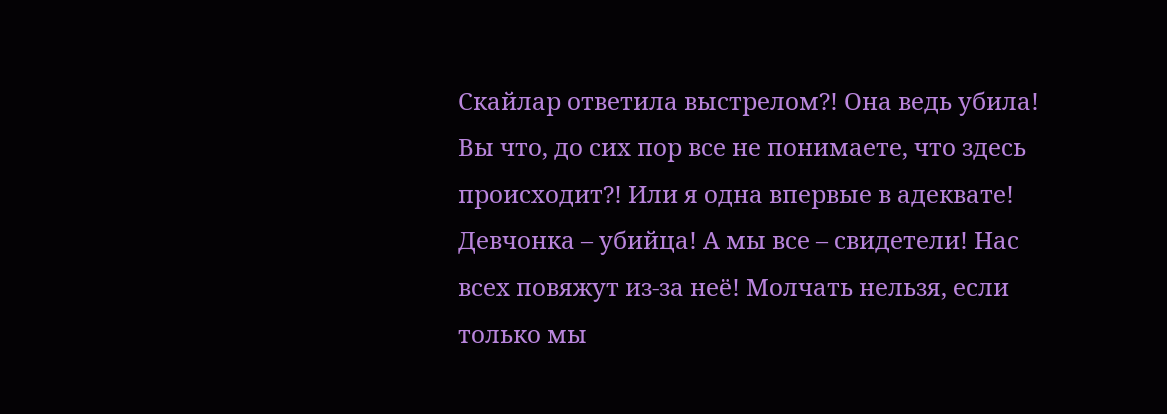Скайлар ответила выстрелом?! Она ведь убила! Вы что, до сих пор все не понимаете, что здесь происходит?! Или я одна впервые в адеквате! Девчонка – убийца! А мы все – свидетели! Нас всех повяжут из-за неё! Молчать нельзя, если только мы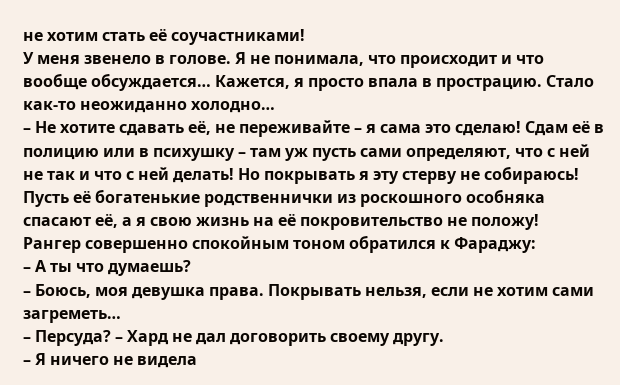не хотим стать её соучастниками!
У меня звенело в голове. Я не понимала, что происходит и что вообще обсуждается… Кажется, я просто впала в прострацию. Стало как-то неожиданно холодно…
– Не хотите сдавать её, не переживайте – я сама это сделаю! Сдам её в полицию или в психушку – там уж пусть сами определяют, что с ней не так и что с ней делать! Но покрывать я эту стерву не собираюсь! Пусть её богатенькие родственнички из роскошного особняка спасают её, а я свою жизнь на её покровительство не положу!
Рангер совершенно спокойным тоном обратился к Фараджу:
– А ты что думаешь?
– Боюсь, моя девушка права. Покрывать нельзя, если не хотим сами загреметь…
– Персуда? – Хард не дал договорить своему другу.
– Я ничего не видела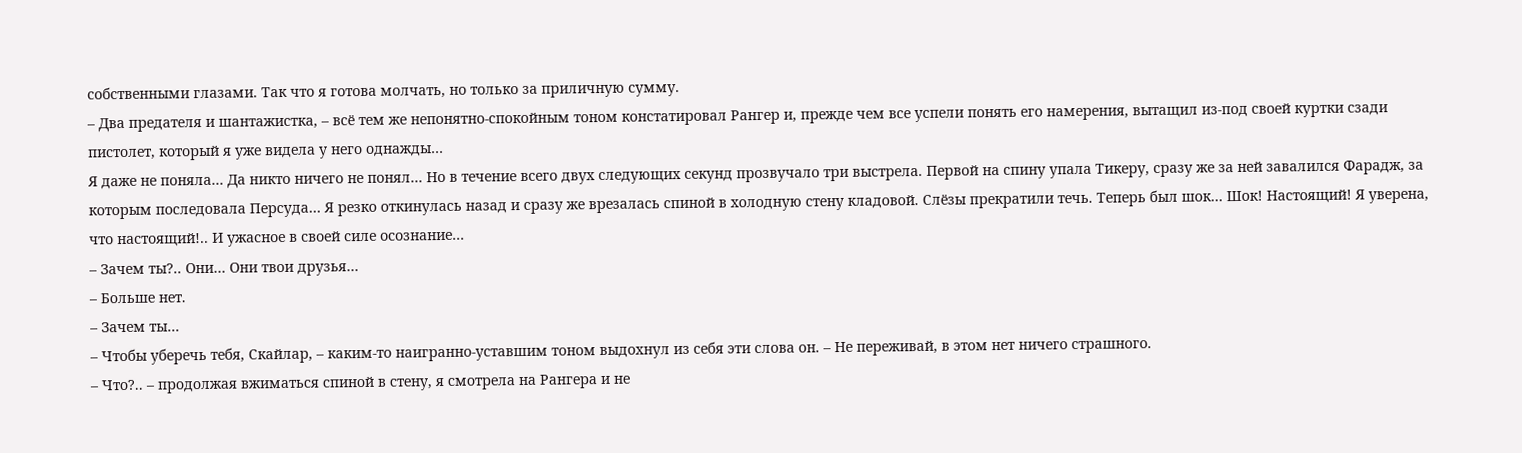собственными глазами. Так что я готова молчать, но только за приличную сумму.
– Два предателя и шантажистка, – всё тем же непонятно-спокойным тоном констатировал Рангер и, прежде чем все успели понять его намерения, вытащил из-под своей куртки сзади пистолет, который я уже видела у него однажды…
Я даже не поняла… Да никто ничего не понял… Но в течение всего двух следующих секунд прозвучало три выстрела. Первой на спину упала Тикеру, сразу же за ней завалился Фарадж, за которым последовала Персуда… Я резко откинулась назад и сразу же врезалась спиной в холодную стену кладовой. Слёзы прекратили течь. Теперь был шок… Шок! Настоящий! Я уверена, что настоящий!.. И ужасное в своей силе осознание…
– Зачем ты?.. Они… Они твои друзья…
– Больше нет.
– Зачем ты…
– Чтобы уберечь тебя, Скайлар, – каким-то наигранно-уставшим тоном выдохнул из себя эти слова он. – Не переживай, в этом нет ничего страшного.
– Что?.. – продолжая вжиматься спиной в стену, я смотрела на Рангера и не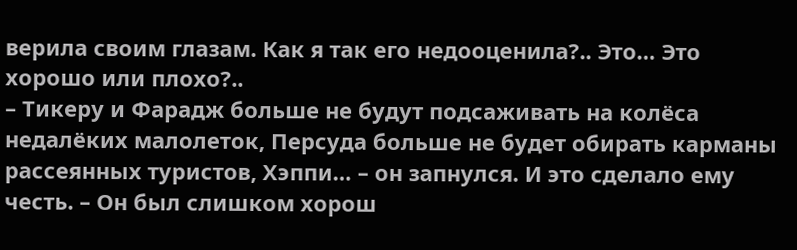верила своим глазам. Как я так его недооценила?.. Это… Это хорошо или плохо?..
– Тикеру и Фарадж больше не будут подсаживать на колёса недалёких малолеток, Персуда больше не будет обирать карманы рассеянных туристов, Хэппи… – он запнулся. И это сделало ему честь. – Он был слишком хорош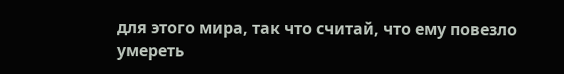для этого мира, так что считай, что ему повезло умереть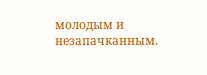молодым и незапачканным.